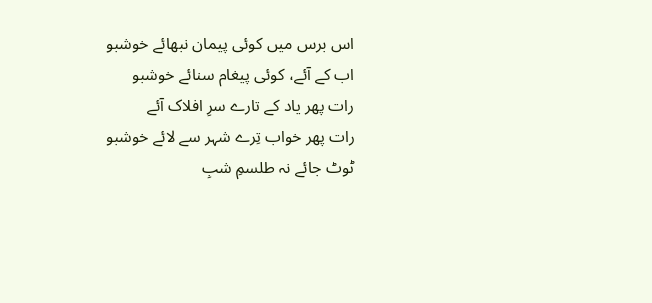اس برس میں کوئی پیمان نبھائے خوشبو
اب کے آئے، کوئی پیغام سنائے خوشبو
رات پھر یاد کے تارے سرِ افلاک آئے
رات پھر خواب تِرے شہر سے لائے خوشبو
ٹوٹ جائے نہ طلسمِ شبِ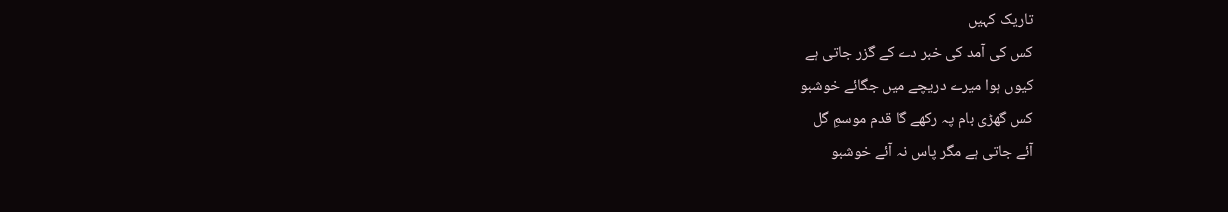تاریک کہیں
کس کی آمد کی خبر دے کے گزر جاتی ہے
کیوں ہوا میرے دریچے میں جگائے خوشبو
کس گھڑی بام پہ رکھے گا قدم موسمِ گل
آئے جاتی ہے مگر پاس نہ آئے خوشبو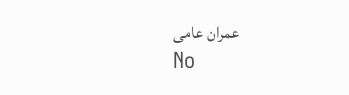عمران عامی
No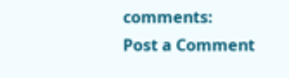comments:
Post a Comment